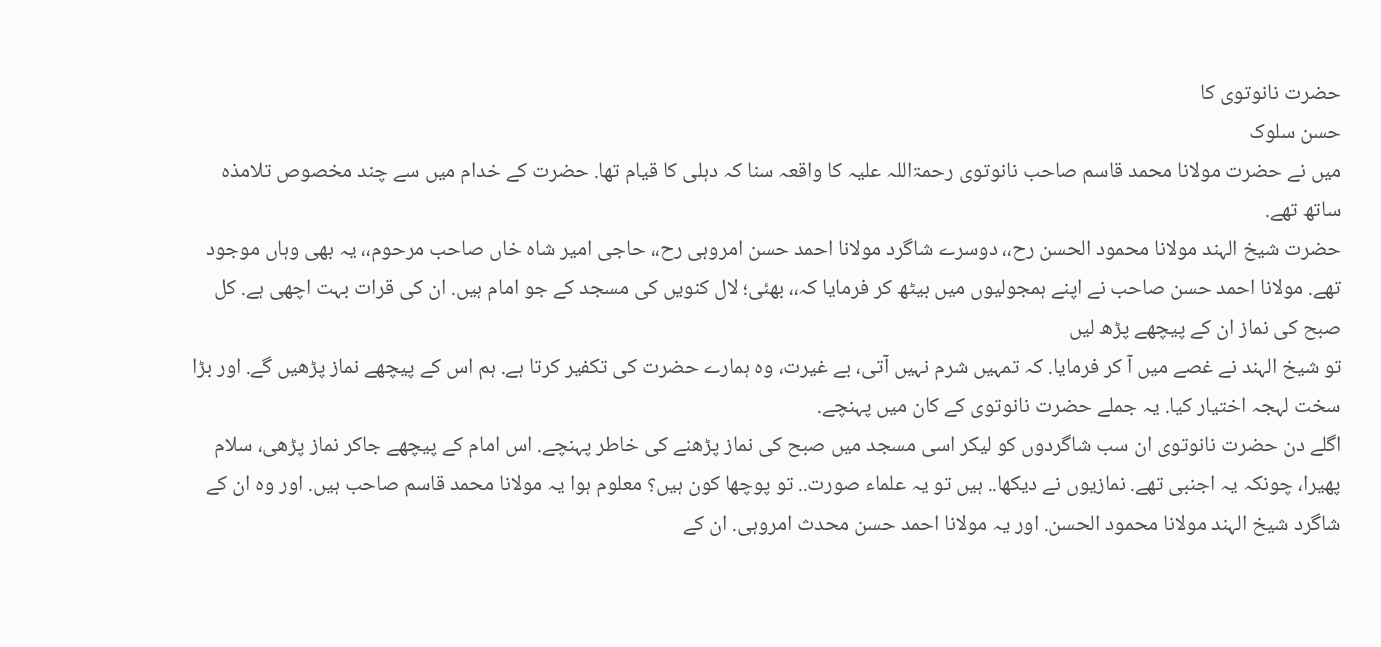حضرت نانوتوی کا
حسن سلوک
میں نے حضرت مولانا محمد قاسم صاحب نانوتوی رحمۃاللہ علیہ کا واقعہ سنا کہ دہلی کا قیام تھا. حضرت کے خدام میں سے چند مخصوص تلامذہ ساتھ تھے.
حضرت شیخ الہند مولانا محمود الحسن رح،، دوسرے شاگرد مولانا احمد حسن امروہی رح،، حاجی امیر شاہ خاں صاحب مرحوم،، یہ بھی وہاں موجود تھے. مولانا احمد حسن صاحب نے اپنے ہمجولیوں میں بیٹھ کر فرمایا کہ،، بھئی؛ لال کنویں کی مسجد کے جو امام ہیں. ان کی قرات بہت اچھی ہے. کل صبح کی نماز ان کے پیچھے پڑھ لیں
تو شیخ الہند نے غصے میں آ کر فرمایا. کہ تمہیں شرم نہیں آتی، بے غیرت، وہ ہمارے حضرت کی تکفیر کرتا ہے. ہم اس کے پیچھے نماز پڑھیں گے. اور بڑا سخت لہجہ اختیار کیا. یہ جملے حضرت نانوتوی کے کان میں پہنچے.
اگلے دن حضرت نانوتوی ان سب شاگردوں کو لیکر اسی مسجد میں صبح کی نماز پڑھنے کی خاطر پہنچے. اس امام کے پیچھے جاکر نماز پڑھی، سلام پھیرا، چونکہ یہ اجنبی تھے. نمازیوں نے دیکھا.. ہیں تو یہ علماء صورت.. تو پوچھا کون ہیں؟ معلوم ہوا یہ مولانا محمد قاسم صاحب ہیں. اور وہ ان کے شاگرد شیخ الہند مولانا محمود الحسن. اور یہ مولانا احمد حسن محدث امروہی. ان کے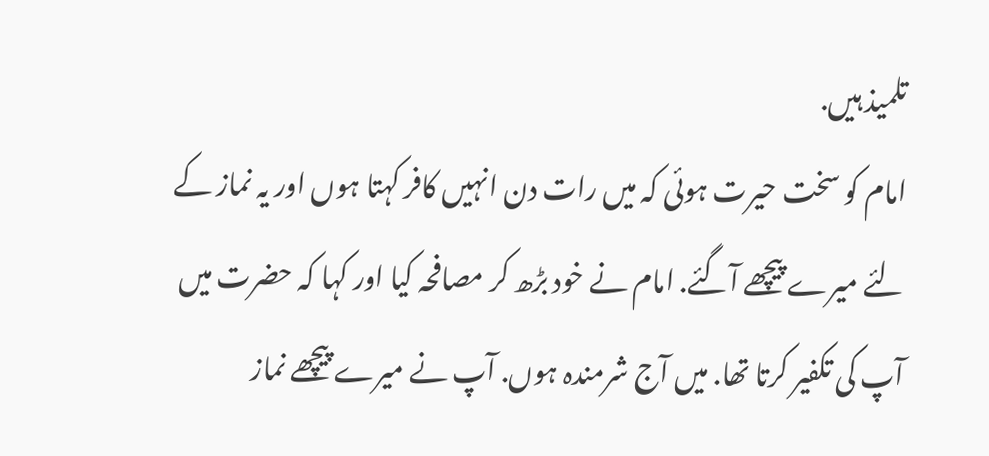تلمیذ ہیں.
امام کو سخت حیرت ہوئی کہ میں رات دن انہیں کافر کہتا ہوں اور یہ نماز کے لئے میرے پیچھے آگئے. امام نے خود بڑھ کر مصافحہ کیا اور کہا کہ حضرت میں آپ کی تکفیر کرتا تھا. میں آج شرمندہ ہوں. آپ نے میرے پیچھے نماز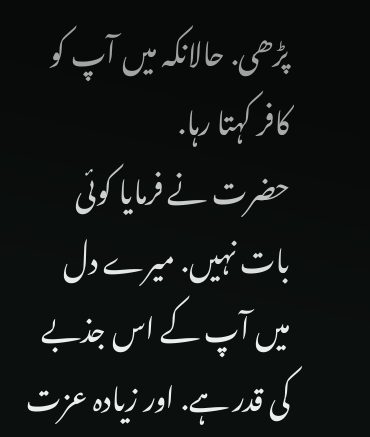پڑھی. حالانکہ میں آپ کو کافر کہتا رہا.
حضرت نے فرمایا کوئی بات نہیں. میرے دل میں آپ کے اس جذبے کی قدر ہے. اور زیادہ عزت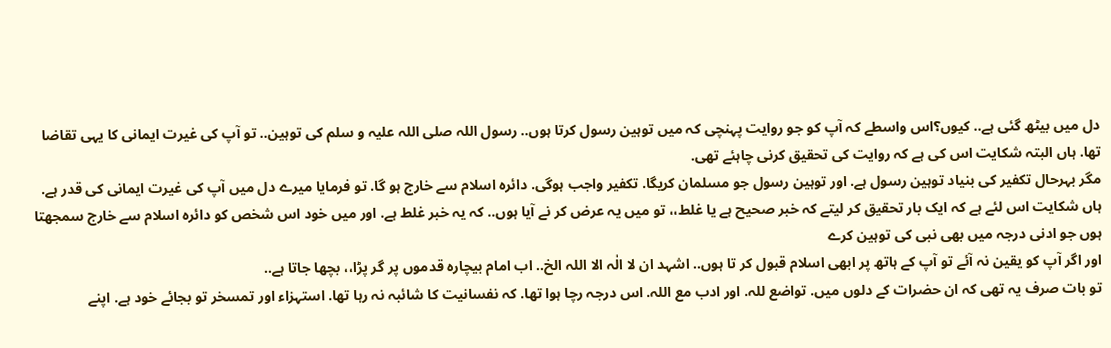دل میں بیٹھ گئی ہے.. کیوں؟اس واسطے کہ آپ کو جو روایت پہنچی کہ میں توہین رسول کرتا ہوں.. رسول اللہ صلی اللہ علیہ و سلم کی توہین.. تو آپ کی غیرت ایمانی کا یہی تقاضا تھا. ہاں البتہ شکایت اس کی ہے کہ روایت کی تحقیق کرنی چاہئے تھی.
مگر بہرحال تکفیر کی بنیاد توہین رسول ہے. اور توہین رسول جو مسلمان کریگا. تکفیر واجب ہوگی. دائرہ اسلام سے خارج ہو گا. تو فرمایا میرے دل میں آپ کی غیرت ایمانی کی قدر ہے. ہاں شکایت اس لئے ہے کہ ایک بار تحقیق کر لیتے کہ خبر صحیح ہے یا غلط،، تو میں یہ عرض کر نے آیا ہوں.. کہ یہ خبر غلط ہے. اور میں خود اس شخص کو دائرہ اسلام سے خارج سمجھتا ہوں جو ادنی درجہ میں بھی نبی کی توہین کرے
اور اگر آپ کو یقین نہ آئے تو آپ کے ہاتھ پر ابھی اسلام قبول کر تا ہوں.. اشہد ان لا الٰہ الا اللہ الخ.. اب امام بیچارہ قدموں پر گر پڑا،، بچھا جاتا ہے..
تو بات صرف یہ تھی کہ ان حضرات کے دلوں میں. تواضع للہ. اور ادب مع اللہ. اس درجہ رچا ہوا تھا. کہ نفسانیت کا شائبہ نہ رہا تھا. استہزاء اور تمسخر تو بجائے خود ہے. اپنے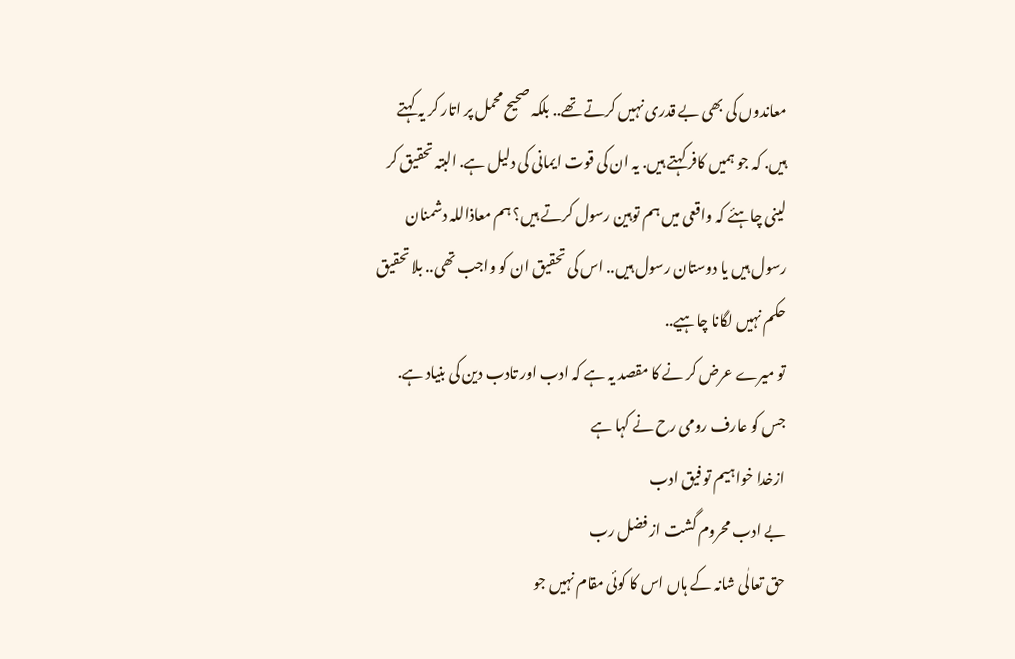معاندوں کی بھی بے قدری نہیں کرتے تھے.. بلکہ صحیح محمل پر اتار کر یہ کہتے ہیں. کہ جو ہمیں کافر کہتے ہیں. یہ ان کی قوت ایمانی کی دلیل ہے. البتہ تحقیق کر لینی چاہئے کہ واقعی میں ہم توہین رسول کرتے ہیں؟ ہم معاذاللہ دشمنان رسول ہیں یا دوستان رسول ہیں.. اس کی تحقیق ان کو واجب تھی.. بلا تحقیق حکم نہیں لگانا چاہیے..
تو میرے عرض کر نے کا مقصد یہ ہے کہ ادب اور تادب دین کی بنیاد ہے.
جس کو عارف رومی رح نے کہا ہے
ازخدا خواہیم تو فیق ادب
بے ادب محروم گشت از فضل رب
حق تعالٰی شانہ کے ہاں اس کا کوئی مقام نہیں جو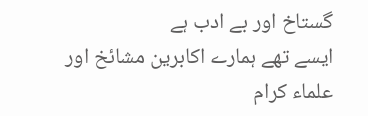گستاخ اور بے ادب ہے
ایسے تھے ہمارے اکابرین مشائخ اور علماء کرام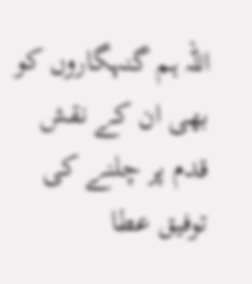اللہ ہم گنہگاروں کو بھی ان کے نقش قدم پر چلنے کی توفیق عطا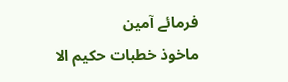فرمائے آمین
ماخوذ خطبات حکیم الا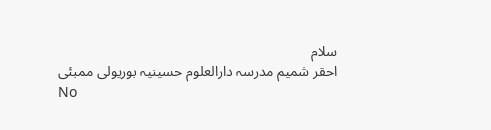سلام
احقر شمیم مدرسہ دارالعلوم حسینیہ بوریولی ممبئی
No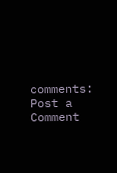comments:
Post a Comment